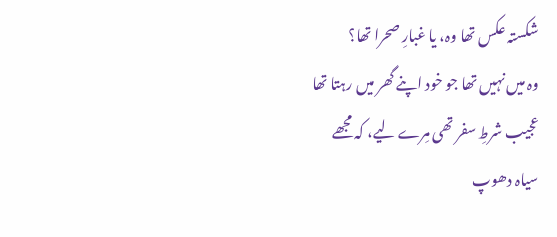شکستہ عکس تھا وہ، یا غبارِ صحرا تھا؟
وہ میں نہیں تھا جو خود اپنے گھر میں رہتا تھا
عجیب شرطِ سفر تھی مِرے لیے، کہ مجھے
سیاہ دھوپ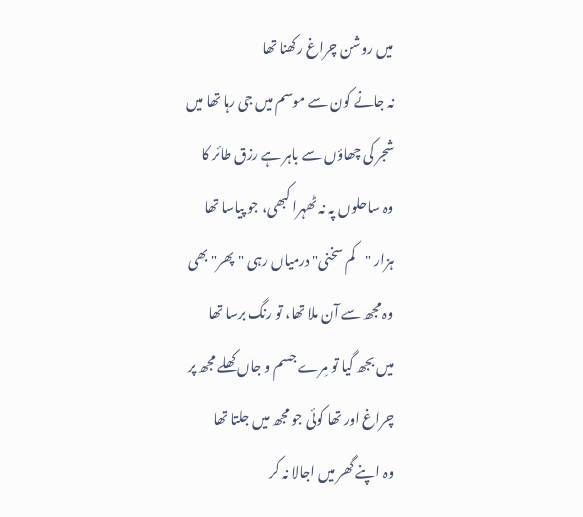میں روشن چراغ رکھنا تھا
نہ جانے کون سے موسم میں جی رہا تھا میں
شجر کی چھاؤں سے باہر ہے رزق طائر کا
وہ ساحلوں پہ نہ ٹھہرا کبھی، جو پیاسا تھا
ہزار "کم سخنی" درمیاں رہی "پھر" بھی
وہ مجھ سے آن ملا تھا، تو رنگ برسا تھا
میں بجھ گیا تو مِرے جسم و جاں کھلے مجھ پر
چراغ اور تھا کوئی جو مجھ میں جلتا تھا
وہ اپنے گھر میں اجالا نہ کر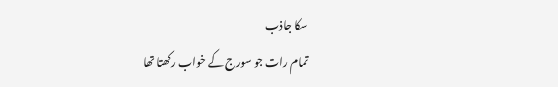سکا جاذب
تمام رات جو سورج کے خواب رکھتا تھا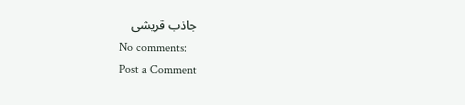جاذب قریشی
No comments:
Post a Comment